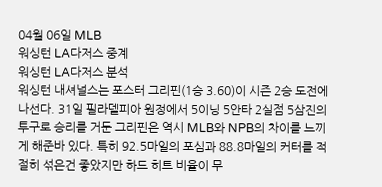04월 06일 MLB
워싱턴 LA다저스 중계
워싱턴 LA다저스 분석
워싱턴 내셔널스는 포스터 그리핀(1승 3.60)이 시즌 2승 도전에 나선다. 31일 필라델피아 원정에서 5이닝 5안타 2실점 5삼진의 투구로 승리를 거둔 그리핀은 역시 MLB와 NPB의 차이를 느끼게 해준바 있다. 특히 92.5마일의 포심과 88.8마일의 커터를 적절히 섞은건 좋았지만 하드 히트 비율이 무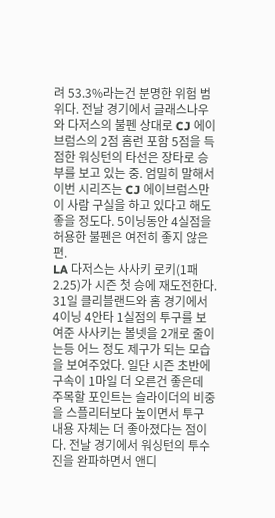려 53.3%라는건 분명한 위험 범위다. 전날 경기에서 글래스나우와 다저스의 불펜 상대로 CJ 에이브럼스의 2점 홈런 포함 5점을 득점한 워싱턴의 타선은 장타로 승부를 보고 있는 중. 엄밀히 말해서 이번 시리즈는 CJ 에이브럼스만이 사람 구실을 하고 있다고 해도 좋을 정도다. 5이닝동안 4실점을 허용한 불펜은 여전히 좋지 않은 편.
LA 다저스는 사사키 로키(1패 2.25)가 시즌 첫 승에 재도전한다. 31일 클리블랜드와 홈 경기에서 4이닝 4안타 1실점의 투구를 보여준 사사키는 볼넷을 2개로 줄이는등 어느 정도 제구가 되는 모습을 보여주었다. 일단 시즌 초반에 구속이 1마일 더 오른건 좋은데 주목할 포인트는 슬라이더의 비중을 스플리터보다 높이면서 투구 내용 자체는 더 좋아졌다는 점이다. 전날 경기에서 워싱턴의 투수진을 완파하면서 앤디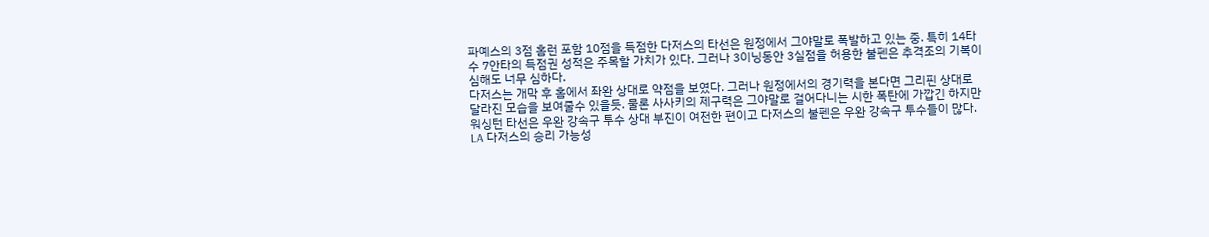파예스의 3점 홈런 포함 10점을 득점한 다저스의 타선은 원정에서 그야말로 폭발하고 있는 중. 특히 14타수 7안타의 득점권 성적은 주목할 가치가 있다. 그러나 3이닝동안 3실점을 허용한 불펜은 추격조의 기복이 심해도 너무 심하다.
다저스는 개막 후 홈에서 좌완 상대로 약점을 보였다. 그러나 원정에서의 경기력을 본다면 그리핀 상대로 달라진 모습을 보여줄수 있을듯. 물론 사사키의 제구력은 그야말로 걸어다니는 시한 폭탄에 가깝긴 하지만 워싱턴 타선은 우완 강속구 투수 상대 부진이 여전한 편이고 다저스의 불펜은 우완 강속구 투수들이 많다. LA 다저스의 승리 가능성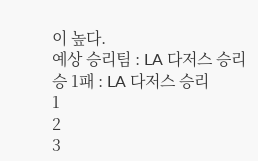이 높다.
예상 승리팀 : LA 다저스 승리
승 1패 : LA 다저스 승리
1
2
3